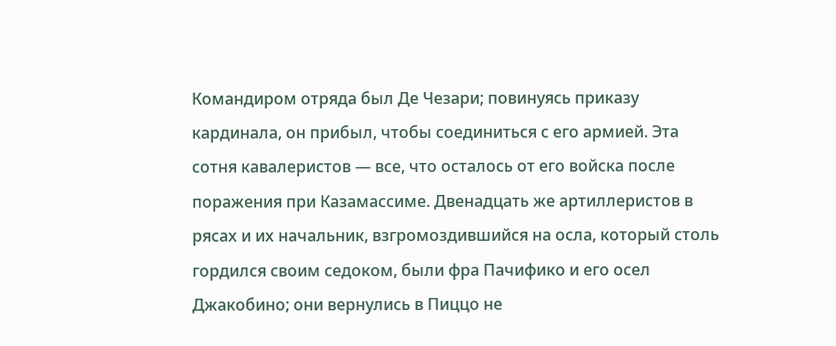Командиром отряда был Де Чезари; повинуясь приказу кардинала, он прибыл, чтобы соединиться с его армией. Эта сотня кавалеристов — все, что осталось от его войска после поражения при Казамассиме. Двенадцать же артиллеристов в рясах и их начальник, взгромоздившийся на осла, который столь гордился своим седоком, были фра Пачифико и его осел Джакобино; они вернулись в Пиццо не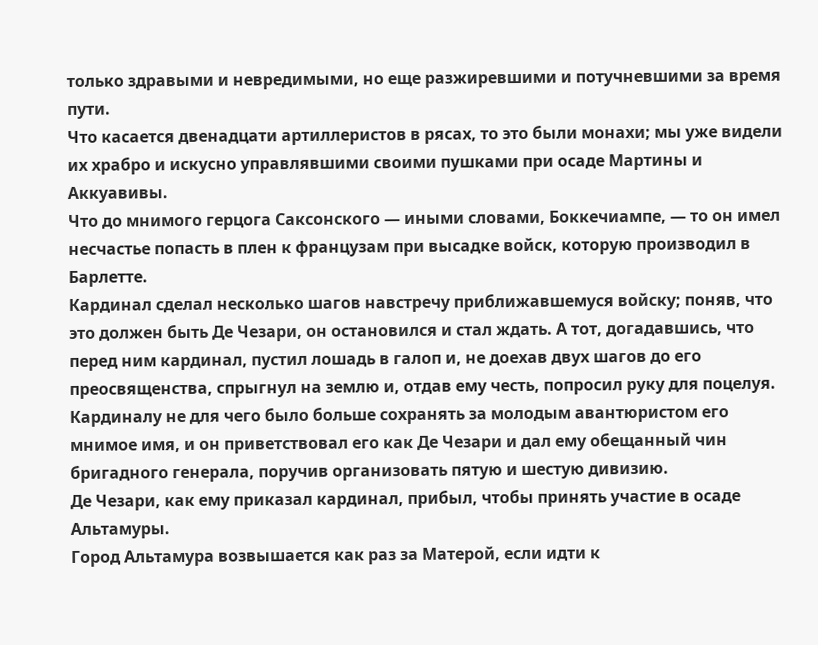только здравыми и невредимыми, но еще разжиревшими и потучневшими за время пути.
Что касается двенадцати артиллеристов в рясах, то это были монахи; мы уже видели их храбро и искусно управлявшими своими пушками при осаде Мартины и Аккуавивы.
Что до мнимого герцога Саксонского — иными словами, Боккечиампе, — то он имел несчастье попасть в плен к французам при высадке войск, которую производил в Барлетте.
Кардинал сделал несколько шагов навстречу приближавшемуся войску; поняв, что это должен быть Де Чезари, он остановился и стал ждать. А тот, догадавшись, что перед ним кардинал, пустил лошадь в галоп и, не доехав двух шагов до его преосвященства, спрыгнул на землю и, отдав ему честь, попросил руку для поцелуя.
Кардиналу не для чего было больше сохранять за молодым авантюристом его мнимое имя, и он приветствовал его как Де Чезари и дал ему обещанный чин бригадного генерала, поручив организовать пятую и шестую дивизию.
Де Чезари, как ему приказал кардинал, прибыл, чтобы принять участие в осаде Альтамуры.
Город Альтамура возвышается как раз за Матерой, если идти к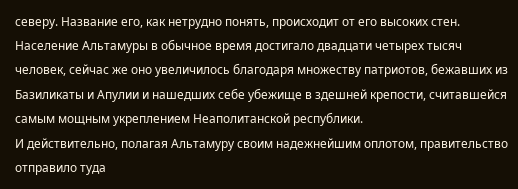северу. Название его, как нетрудно понять, происходит от его высоких стен. Население Альтамуры в обычное время достигало двадцати четырех тысяч человек, сейчас же оно увеличилось благодаря множеству патриотов, бежавших из Базиликаты и Апулии и нашедших себе убежище в здешней крепости, считавшейся самым мощным укреплением Неаполитанской республики.
И действительно, полагая Альтамуру своим надежнейшим оплотом, правительство отправило туда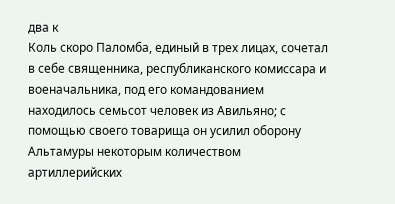два к
Коль скоро Паломба, единый в трех лицах, сочетал в себе священника, республиканского комиссара и военачальника, под его командованием находилось семьсот человек из Авильяно; с помощью своего товарища он усилил оборону Альтамуры некоторым количеством артиллерийских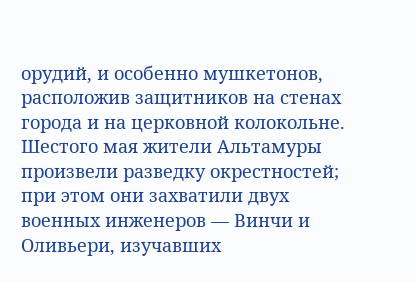орудий, и особенно мушкетонов, расположив защитников на стенах города и на церковной колокольне.
Шестого мая жители Альтамуры произвели разведку окрестностей; при этом они захватили двух военных инженеров — Винчи и Оливьери, изучавших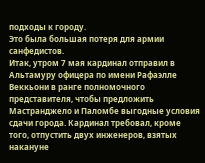подходы к городу.
Это была большая потеря для армии санфедистов.
Итак, утром 7 мая кардинал отправил в Альтамуру офицера по имени Рафаэлле Веккьони в ранге полномочного представителя, чтобы предложить Мастранджело и Паломбе выгодные условия сдачи города. Кардинал требовал, кроме того, отпустить двух инженеров, взятых накануне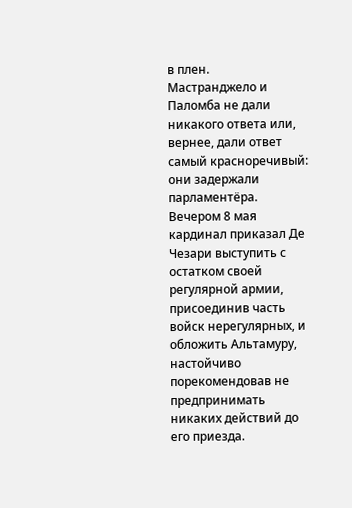в плен.
Мастранджело и Паломба не дали никакого ответа или, вернее, дали ответ самый красноречивый: они задержали парламентёра.
Вечером 8 мая кардинал приказал Де Чезари выступить с остатком своей регулярной армии, присоединив часть войск нерегулярных, и обложить Альтамуру, настойчиво порекомендовав не предпринимать никаких действий до его приезда.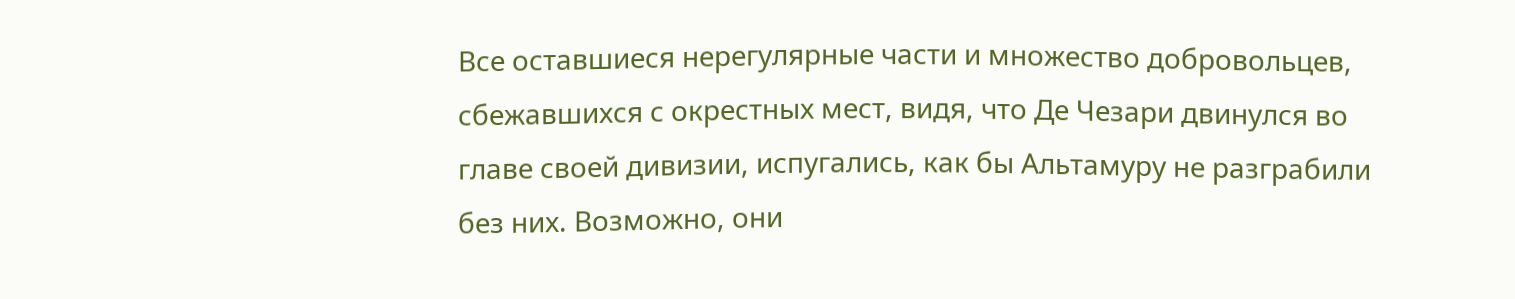Все оставшиеся нерегулярные части и множество добровольцев, сбежавшихся с окрестных мест, видя, что Де Чезари двинулся во главе своей дивизии, испугались, как бы Альтамуру не разграбили без них. Возможно, они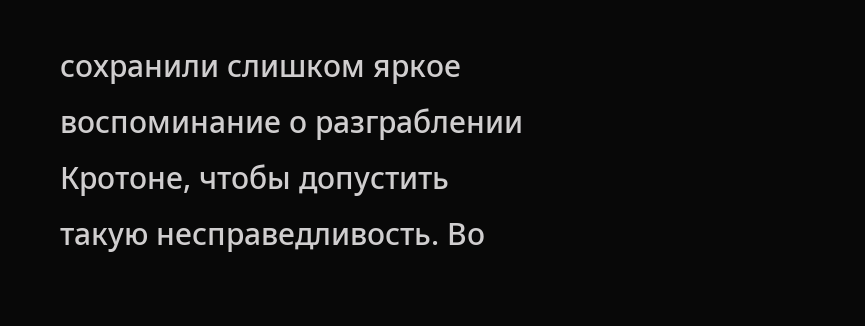сохранили слишком яркое воспоминание о разграблении Кротоне, чтобы допустить такую несправедливость. Во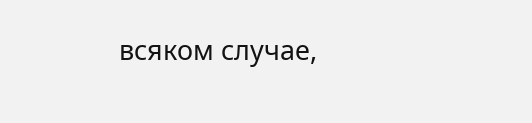всяком случае,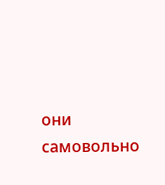они самовольно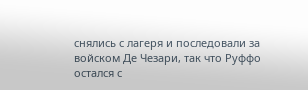снялись с лагеря и последовали за войском Де Чезари, так что Руффо остался с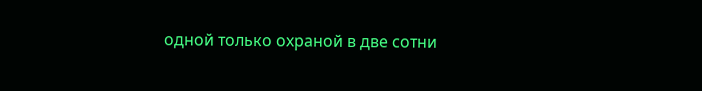одной только охраной в две сотни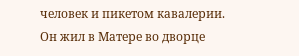человек и пикетом кавалерии.
Он жил в Матере во дворце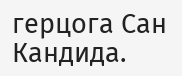герцога Сан Кандида.